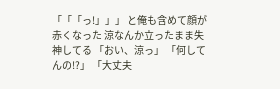「「「っ!」」」 と俺も含めて顔が赤くなった 涼なんか立ったまま失神してる 「おい、涼っ」 「何してんの!?」 「大丈夫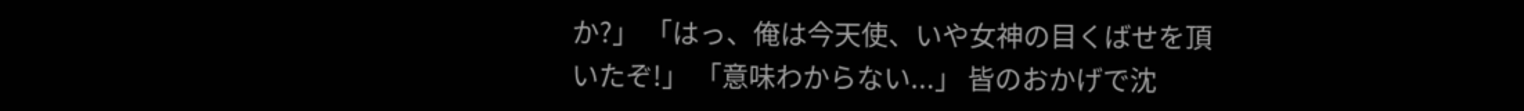か?」 「はっ、俺は今天使、いや女神の目くばせを頂いたぞ!」 「意味わからない...」 皆のおかげで沈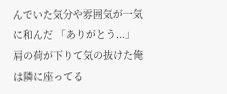んでいた気分や雰囲気が一気に和んだ 「ありがとう...」 肩の荷が下りて気の抜けた俺は隣に座ってる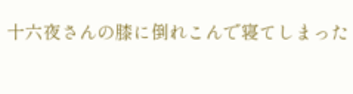十六夜さんの膝に倒れこんで寝てしまった